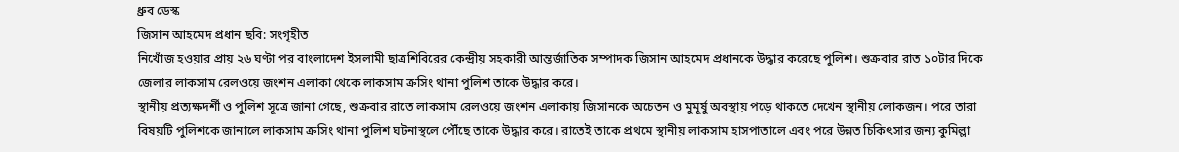ধ্রুব ডেস্ক
জিসান আহমেদ প্রধান ছবি: সংগৃহীত
নিখোঁজ হওয়ার প্রায় ২৬ ঘণ্টা পর বাংলাদেশ ইসলামী ছাত্রশিবিরের কেন্দ্রীয় সহকারী আন্তর্জাতিক সম্পাদক জিসান আহমেদ প্রধানকে উদ্ধার করেছে পুলিশ। শুক্রবার রাত ১০টার দিকে জেলার লাকসাম রেলওয়ে জংশন এলাকা থেকে লাকসাম ক্রসিং থানা পুলিশ তাকে উদ্ধার করে।
স্থানীয় প্রত্যক্ষদর্শী ও পুলিশ সূত্রে জানা গেছে, শুক্রবার রাতে লাকসাম রেলওয়ে জংশন এলাকায় জিসানকে অচেতন ও মুমূর্ষু অবস্থায় পড়ে থাকতে দেখেন স্থানীয় লোকজন। পরে তারা বিষয়টি পুলিশকে জানালে লাকসাম ক্রসিং থানা পুলিশ ঘটনাস্থলে পৌঁছে তাকে উদ্ধার করে। রাতেই তাকে প্রথমে স্থানীয় লাকসাম হাসপাতালে এবং পরে উন্নত চিকিৎসার জন্য কুমিল্লা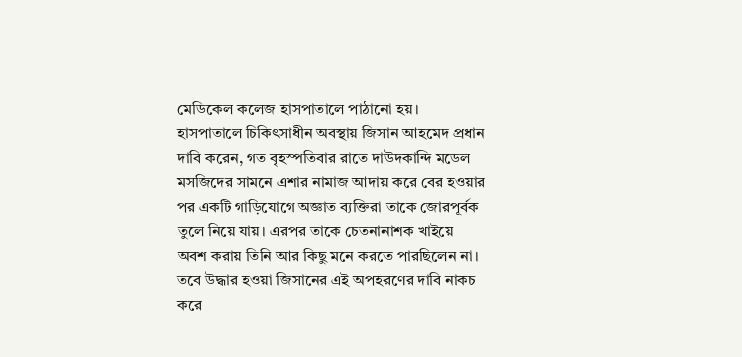মেডিকেল কলেজ হাসপাতালে পাঠানো হয়।
হাসপাতালে চিকিৎসাধীন অবস্থায় জিসান আহমেদ প্রধান দাবি করেন, গত বৃহস্পতিবার রাতে দাউদকান্দি মডেল মসজিদের সামনে এশার নামাজ আদায় করে বের হওয়ার পর একটি গাড়িযোগে অজ্ঞাত ব্যক্তিরা তাকে জোরপূর্বক তুলে নিয়ে যায়। এরপর তাকে চেতনানাশক খাইয়ে অবশ করায় তিনি আর কিছু মনে করতে পারছিলেন না।
তবে উদ্ধার হওয়া জিসানের এই অপহরণের দাবি নাকচ করে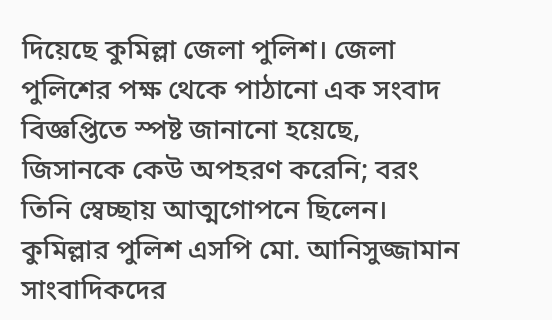দিয়েছে কুমিল্লা জেলা পুলিশ। জেলা পুলিশের পক্ষ থেকে পাঠানো এক সংবাদ বিজ্ঞপ্তিতে স্পষ্ট জানানো হয়েছে, জিসানকে কেউ অপহরণ করেনি; বরং তিনি স্বেচ্ছায় আত্মগোপনে ছিলেন।
কুমিল্লার পুলিশ এসপি মো. আনিসুজ্জামান সাংবাদিকদের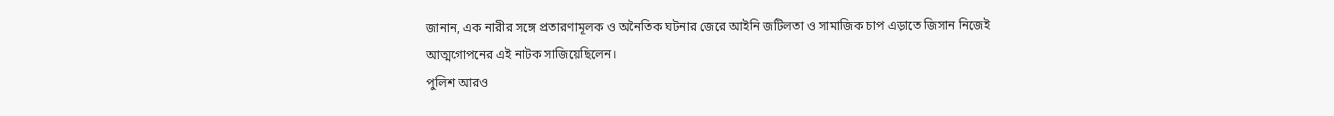জানান, এক নারীর সঙ্গে প্রতারণামূলক ও অনৈতিক ঘটনার জেরে আইনি জটিলতা ও সামাজিক চাপ এড়াতে জিসান নিজেই আত্মগোপনের এই নাটক সাজিয়েছিলেন।
পুলিশ আরও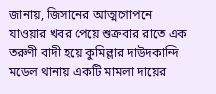জানায়, জিসানের আত্মগোপনে যাওয়ার খবর পেয়ে শুক্রবার রাতে এক তরুণী বাদী হয়ে কুমিল্লার দাউদকান্দি মডেল থানায় একটি মামলা দায়ের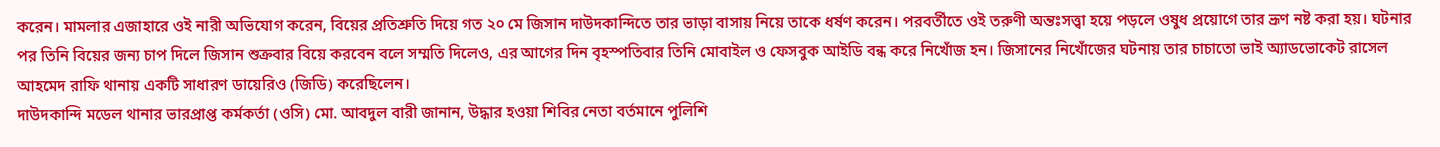করেন। মামলার এজাহারে ওই নারী অভিযোগ করেন, বিয়ের প্রতিশ্রুতি দিয়ে গত ২০ মে জিসান দাউদকান্দিতে তার ভাড়া বাসায় নিয়ে তাকে ধর্ষণ করেন। পরবর্তীতে ওই তরুণী অন্তঃসত্ত্বা হয়ে পড়লে ওষুধ প্রয়োগে তার ভ্রূণ নষ্ট করা হয়। ঘটনার পর তিনি বিয়ের জন্য চাপ দিলে জিসান শুক্রবার বিয়ে করবেন বলে সম্মতি দিলেও, এর আগের দিন বৃহস্পতিবার তিনি মোবাইল ও ফেসবুক আইডি বন্ধ করে নিখোঁজ হন। জিসানের নিখোঁজের ঘটনায় তার চাচাতো ভাই অ্যাডভোকেট রাসেল আহমেদ রাফি থানায় একটি সাধারণ ডায়েরিও (জিডি) করেছিলেন।
দাউদকান্দি মডেল থানার ভারপ্রাপ্ত কর্মকর্তা (ওসি) মো. আবদুল বারী জানান, উদ্ধার হওয়া শিবির নেতা বর্তমানে পুলিশি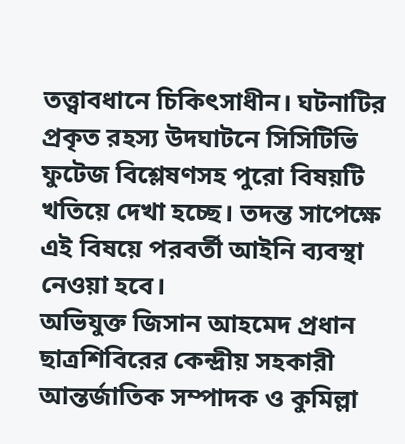তত্ত্বাবধানে চিকিৎসাধীন। ঘটনাটির প্রকৃত রহস্য উদঘাটনে সিসিটিভি ফুটেজ বিশ্লেষণসহ পুরো বিষয়টি খতিয়ে দেখা হচ্ছে। তদন্ত সাপেক্ষে এই বিষয়ে পরবর্তী আইনি ব্যবস্থা নেওয়া হবে।
অভিযুক্ত জিসান আহমেদ প্রধান ছাত্রশিবিরের কেন্দ্রীয় সহকারী আন্তর্জাতিক সম্পাদক ও কুমিল্লা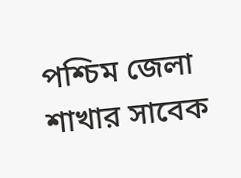পশ্চিম জেলা শাখার সাবেক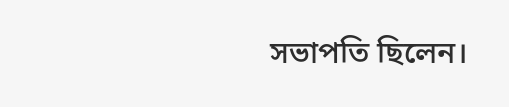সভাপতি ছিলেন।